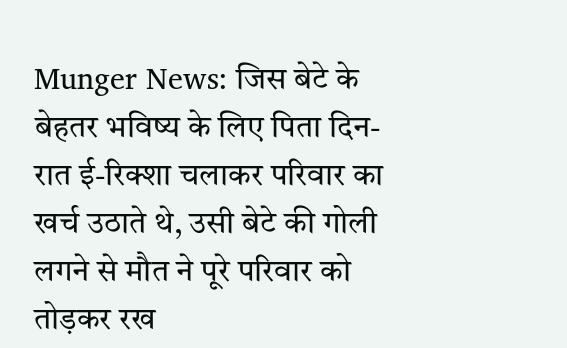Munger News: जिस बेटे के बेहतर भविष्य के लिए पिता दिन-रात ई-रिक्शा चलाकर परिवार का खर्च उठाते थे, उसी बेटे की गोली लगने से मौत ने पूरे परिवार को तोड़कर रख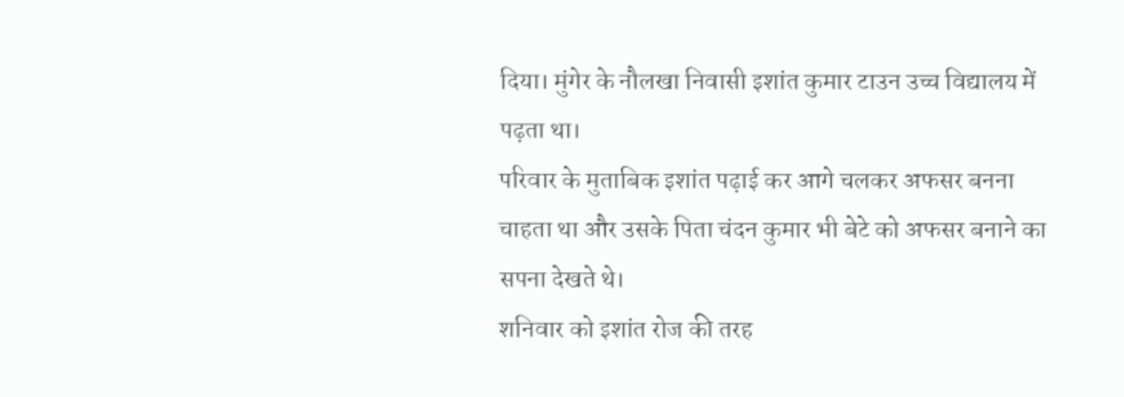दिया। मुंगेर के नौलखा निवासी इशांत कुमार टाउन उच्च विद्यालय में पढ़ता था।
परिवार के मुताबिक इशांत पढ़ाई कर आगे चलकर अफसर बनना चाहता था और उसके पिता चंदन कुमार भी बेटे को अफसर बनाने का सपना देखते थे।
शनिवार को इशांत रोज की तरह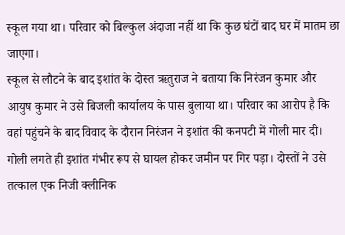स्कूल गया था। परिवार को बिल्कुल अंदाजा नहीं था कि कुछ घंटों बाद घर में मातम छा जाएगा।
स्कूल से लौटने के बाद इशांत के दोस्त ऋतुराज ने बताया कि निरंजन कुमार और आयुष कुमार ने उसे बिजली कार्यालय के पास बुलाया था। परिवार का आरोप है कि वहां पहुंचने के बाद विवाद के दौरान निरंजन ने इशांत की कनपटी में गोली मार दी।
गोली लगते ही इशांत गंभीर रूप से घायल होकर जमीन पर गिर पड़ा। दोस्तों ने उसे तत्काल एक निजी क्लीनिक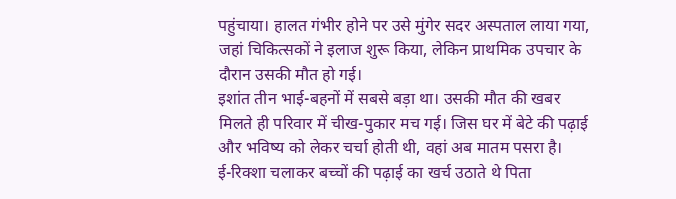पहुंचाया। हालत गंभीर होने पर उसे मुंगेर सदर अस्पताल लाया गया, जहां चिकित्सकों ने इलाज शुरू किया, लेकिन प्राथमिक उपचार के दौरान उसकी मौत हो गई।
इशांत तीन भाई-बहनों में सबसे बड़ा था। उसकी मौत की खबर मिलते ही परिवार में चीख-पुकार मच गई। जिस घर में बेटे की पढ़ाई और भविष्य को लेकर चर्चा होती थी, वहां अब मातम पसरा है।
ई-रिक्शा चलाकर बच्चों की पढ़ाई का खर्च उठाते थे पिता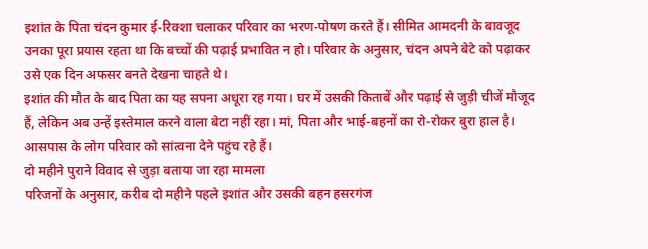इशांत के पिता चंदन कुमार ई-रिक्शा चलाकर परिवार का भरण-पोषण करते हैं। सीमित आमदनी के बावजूद उनका पूरा प्रयास रहता था कि बच्चों की पढ़ाई प्रभावित न हो। परिवार के अनुसार, चंदन अपने बेटे को पढ़ाकर उसे एक दिन अफसर बनते देखना चाहते थे।
इशांत की मौत के बाद पिता का यह सपना अधूरा रह गया। घर में उसकी किताबें और पढ़ाई से जुड़ी चीजें मौजूद हैं, लेकिन अब उन्हें इस्तेमाल करने वाला बेटा नहीं रहा। मां, पिता और भाई-बहनों का रो-रोकर बुरा हाल है। आसपास के लोग परिवार को सांत्वना देने पहुंच रहे हैं।
दो महीने पुराने विवाद से जुड़ा बताया जा रहा मामला
परिजनों के अनुसार, करीब दो महीने पहले इशांत और उसकी बहन हसरगंज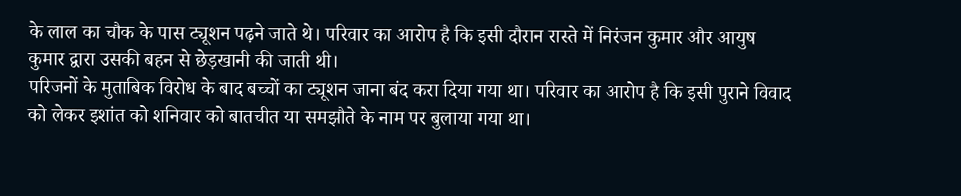के लाल का चौक के पास ट्यूशन पढ़ने जाते थे। परिवार का आरोप है कि इसी दौरान रास्ते में निरंजन कुमार और आयुष कुमार द्वारा उसकी बहन से छेड़खानी की जाती थी।
परिजनों के मुताबिक विरोध के बाद बच्चों का ट्यूशन जाना बंद करा दिया गया था। परिवार का आरोप है कि इसी पुराने विवाद को लेकर इशांत को शनिवार को बातचीत या समझौते के नाम पर बुलाया गया था।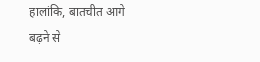हालांकि, बातचीत आगे बढ़ने से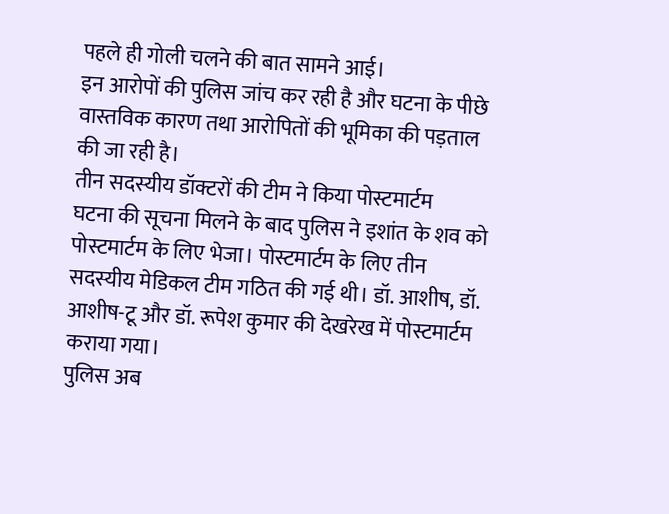पहले ही गोली चलने की बात सामने आई।
इन आरोपों की पुलिस जांच कर रही है और घटना के पीछे वास्तविक कारण तथा आरोपितों की भूमिका की पड़ताल की जा रही है।
तीन सदस्यीय डॉक्टरों की टीम ने किया पोस्टमार्टम
घटना की सूचना मिलने के बाद पुलिस ने इशांत के शव को पोस्टमार्टम के लिए भेजा। पोस्टमार्टम के लिए तीन सदस्यीय मेडिकल टीम गठित की गई थी। डॉ. आशीष, डॉ. आशीष-टू और डॉ. रूपेश कुमार की देखरेख में पोस्टमार्टम कराया गया।
पुलिस अब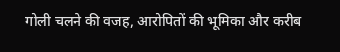गोली चलने की वजह, आरोपितों की भूमिका और करीब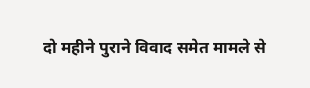दो महीने पुराने विवाद समेत मामले से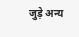जुड़े अन्य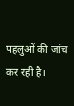पहलुओं की जांच कर रही है।